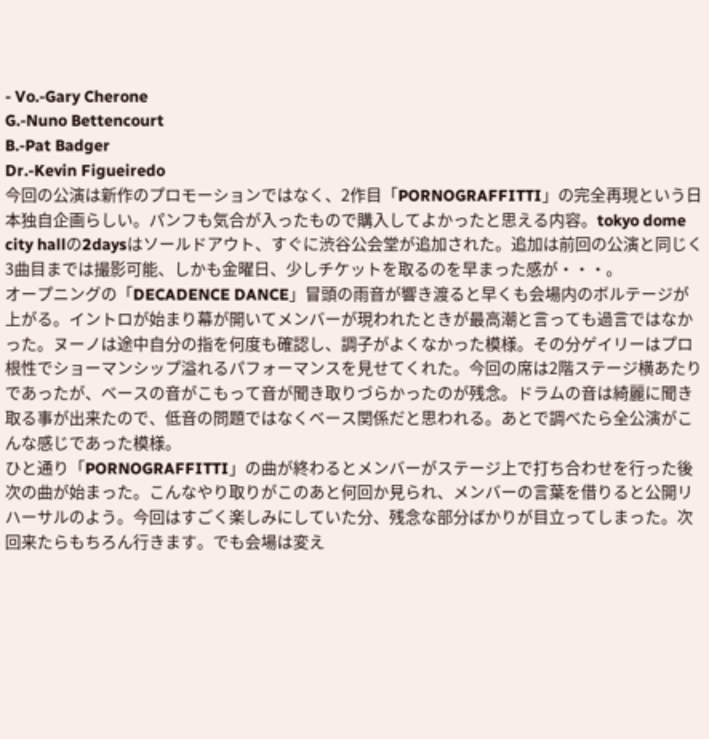- Vo.-Gary Cherone
G.-Nuno Bettencourt
B.-Pat Badger
Dr.-Kevin Figueiredo
今回の公演は新作のプロモーションではなく、2作目「PORNOGRAFFITTI」の完全再現という日本独自企画らしい。パンフも気合が入ったもので購入してよかったと思える内容。tokyo dome city hallの2daysはソールドアウト、すぐに渋谷公会堂が追加された。追加は前回の公演と同じく3曲目までは撮影可能、しかも金曜日、少しチケットを取るのを早まった感が・・・。
オープニングの「DECADENCE DANCE」冒頭の雨音が響き渡ると早くも会場内のボルテージが上がる。イントロが始まり幕が開いてメンバーが現われたときが最高潮と言っても過言ではなかった。ヌーノは途中自分の指を何度も確認し、調子がよくなかった模様。その分ゲイリーはプロ根性でショーマンシップ溢れるパフォーマンスを見せてくれた。今回の席は2階ステージ横あたりであったが、ベースの音がこもって音が聞き取りづらかったのが残念。ドラムの音は綺麗に聞き取る事が出来たので、低音の問題ではなくベース関係だと思われる。あとで調べたら全公演がこんな感じであった模様。
ひと通り「PORNOGRAFFITTI」の曲が終わるとメンバーがステージ上で打ち合わせを行った後次の曲が始まった。こんなやり取りがこのあと何回か見られ、メンバーの言葉を借りると公開リハーサルのよう。今回はすごく楽しみにしていた分、残念な部分ばかりが目立ってしまった。次回来たらもちろん行きます。でも会場は変え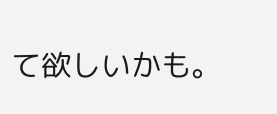て欲しいかも。